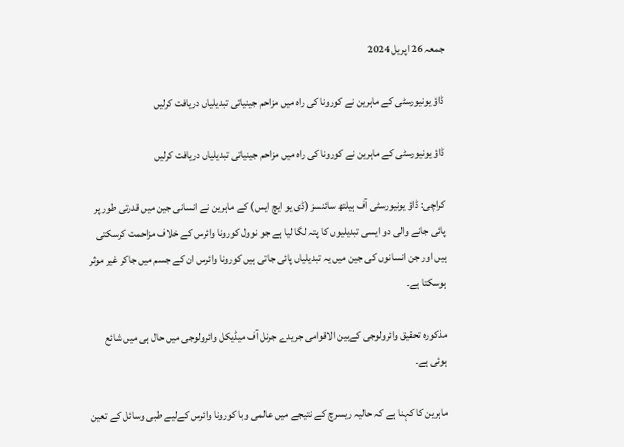جمعہ 26 اپریل 2024

ڈاؤ یونیورسٹی کے ماہرین نے کورونا کی راہ میں مزاحم جینیاتی تبدیلیاں دریافت کرلیں

ڈاؤ یونیورسٹی کے ماہرین نے کورونا کی راہ میں مزاحم جینیاتی تبدیلیاں دریافت کرلیں

کراچی: ڈاؤ یونیورسٹی آف ہیلتھ سائنسز (ڈی یو ایچ ایس) کے ماہرین نے انسانی جین میں قدرتی طور پر پائی جانے والی دو ایسی تبدیلیوں کا پتہ لگا لیا ہے جو نوول کورونا وائرس کے خلاف مزاحمت کرسکتی ہیں اور جن انسانوں کی جین میں یہ تبدیلیاں پائی جاتی ہیں کورونا وائرس ان کے جسم میں جاکر غیر موثر ہوسکتا ہے۔

مذکورہ تحقیق وائرولوجی کےبین الاقوامی جریدے جرنل آف میڈیکل وائرولوجی میں حال ہی میں شائع ہوئی ہے۔

ماہرین کا کہنا ہے کہ حالیہ ریسرچ کے نتیجے میں عالمی وبا کورونا وائرس کےلیے طبی وسائل کے تعین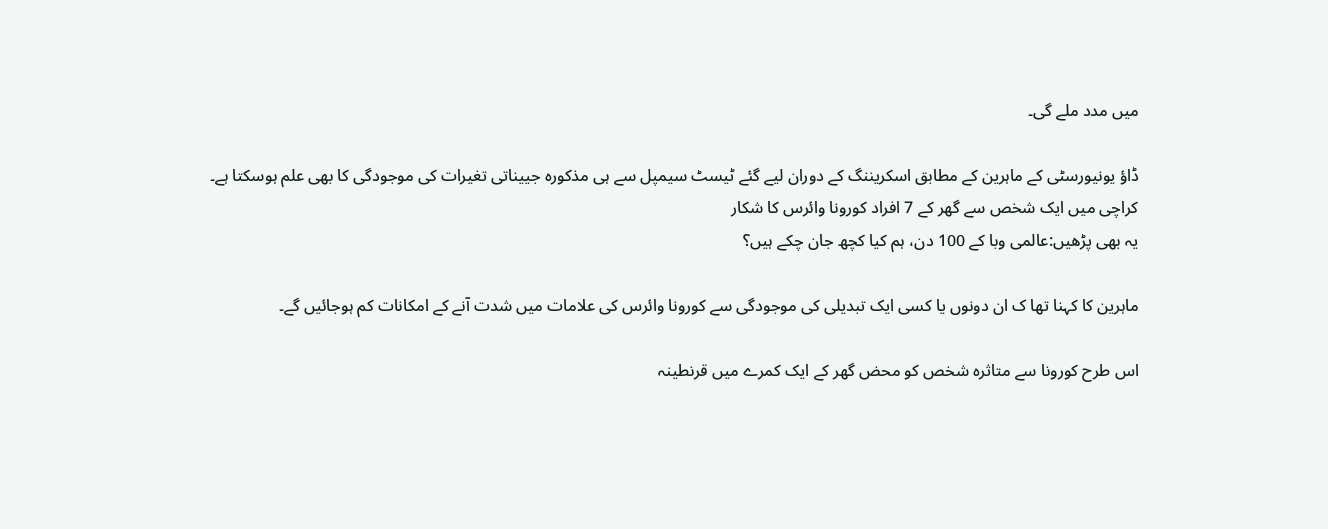میں مدد ملے گی۔

ڈاؤ یونیورسٹی کے ماہرین کے مطابق اسکریننگ کے دوران لیے گئے ٹیسٹ سیمپل سے ہی مذکورہ جییناتی تغیرات کی موجودگی کا بھی علم ہوسکتا ہے۔
کراچی میں ایک شخص سے گھر کے 7 افراد کورونا وائرس کا شکار
یہ بھی پڑھیں:عالمی وبا کے 100 دن، ہم کیا کچھ جان چکے ہیں؟

ماہرین کا کہنا تھا ک ان دونوں یا کسی ایک تبدیلی کی موجودگی سے کورونا وائرس کی علامات میں شدت آنے کے امکانات کم ہوجائیں گے۔

اس طرح کورونا سے متاثرہ شخص کو محض گھر کے ایک کمرے میں قرنطینہ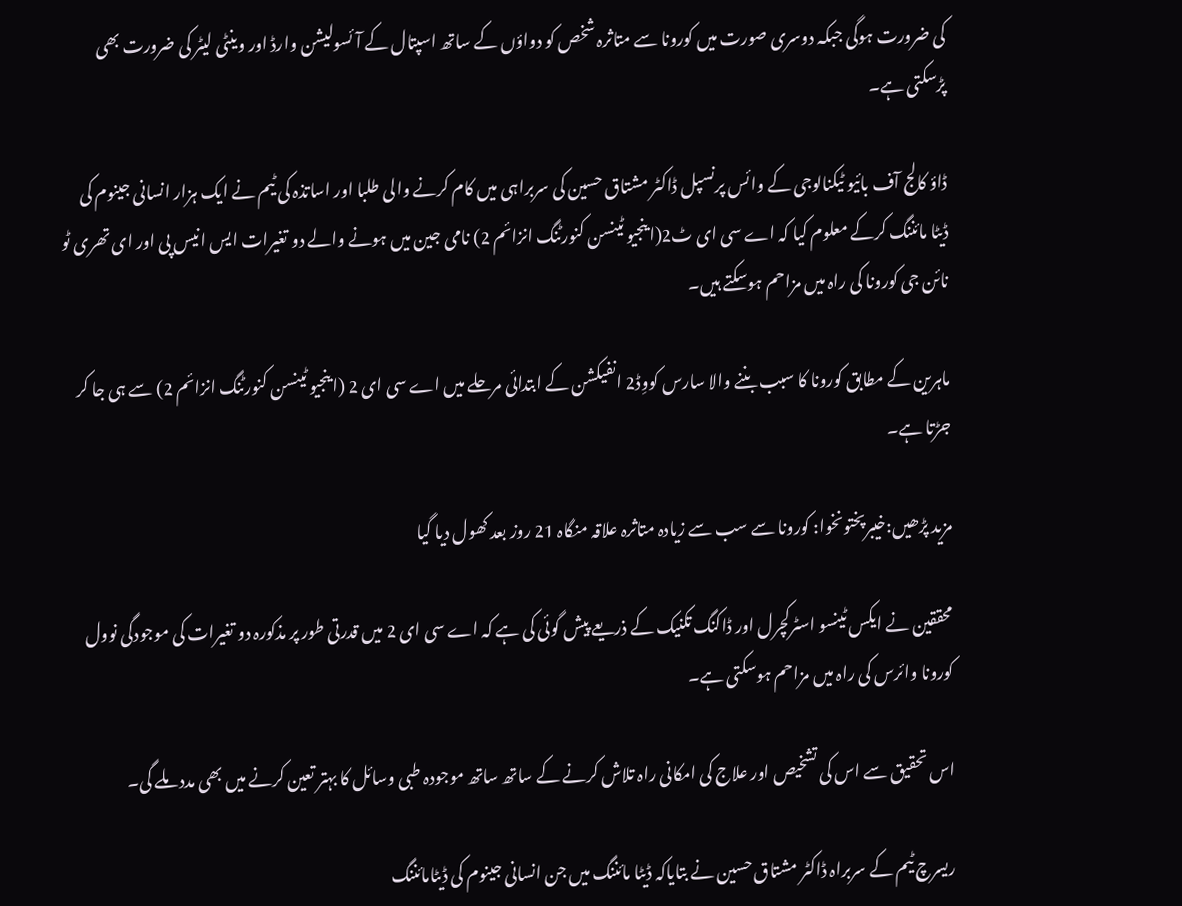کی ضرورت ہوگی جبکہ دوسری صورت میں کورونا سے متاثرہ شخص کو دواؤں کے ساتھ اسپتال کے آئسولیشن وارڈ اور وینٹی لیٹر کی ضرورت بھی پڑسکتی ہے۔

ڈاؤ کالج آف بائیو ٹیکنالوجی کے وائس پرنسپل ڈاکٹر مشتاق حسین کی سربراہی میں کام کرنے والی طلبا اور اساتذہ کی ٹیم نے ایک ہزار انسانی جینوم کی ڈیٹا مائننگ کرکے معلوم کیا کہ اے سی ای ٹ2(اینجیو ٹینسن کنورٹنگ انزائم 2) نامی جین میں ہونے والے دو تغیرات ایس انیس پی اور ای تھری ٹو نائن جی کورونا کی راہ میں مزاحم ہوسکتے ہیں۔

ماہرین کے مطابق کورونا کا سبب بننے والا سارس کووِڈ2 انفیکشن کے ابتدائی مرحلے میں اے سی ای 2 (اینجیو ٹینسن کنورٹنگ انزائم 2) سے ہی جا کر جڑتا ہے۔

مزید پڑھیں:خیبرپختونخوا: کورونا سے سب سے زیادہ متاثرہ علاقہ منگاہ 21 روز بعد کھول دیا گیا

محققین نے ایکس ٹینسو اسٹرکچرل اور ڈاکنگ تکنیک کے ذریعے پیش گوئی کی ہے کہ اے سی ای 2 میں قدرتی طور پر مذکورہ دو تغیرات کی موجودگی نوول کورونا وائرس کی راہ میں مزاحم ہوسکتی ہے۔

اس تحقیق سے اس کی تشخیص اور علاج کی امکانی راہ تلاش کرنے کے ساتھ ساتھ موجودہ طبی وسائل کا بہتر تعین کرنے میں بھی مدد ملے گی۔

ریسرچ ٹیم کے سربراہ ڈاکٹر مشتاق حسین نے بتایاکہ ڈیٹا مائننگ میں جن انسانی جینوم کی ڈیٹامائننگ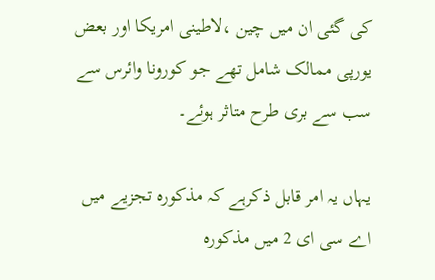کی گئی ان میں چین ،لاطینی امریکا اور بعض یورپی ممالک شامل تھے جو کورونا وائرس سے سب سے بری طرح متاثر ہوئے۔

یہاں یہ امر قابل ذکرہے کہ مذکورہ تجزیے میں اے سی ای 2 میں مذکورہ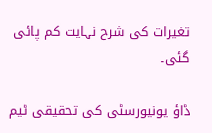تغیرات کی شرح نہایت کم پائی گئی۔

ڈاؤ یونیورسٹی کی تحقیقی ٹیم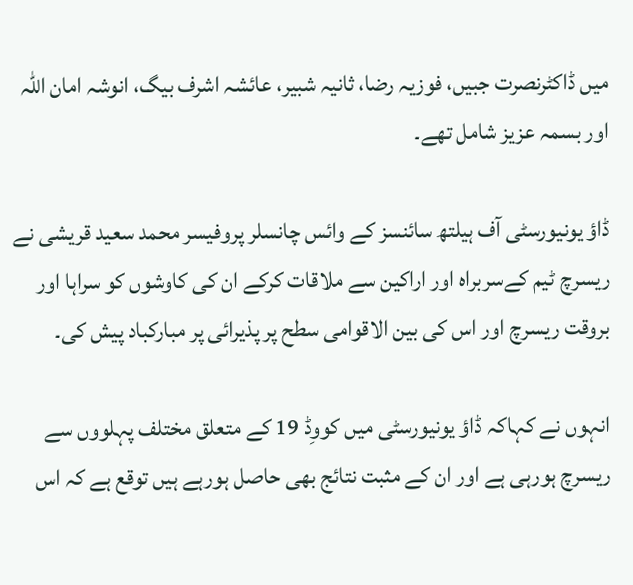میں ڈاکٹرنصرت جبیں، فوزیہ رضا، ثانیہ شبیر، عائشہ اشرف بیگ، انوشہ امان اللہ اور بسمہ عزیز شامل تھے۔

ڈاؤ یونیورسٹی آف ہیلتھ سائنسز کے وائس چانسلر پروفیسر محمد سعید قریشی نے ریسرچ ٹیم کےسربراہ اور اراکین سے ملاقات کرکے ان کی کاوشوں کو سراہا اور بروقت ریسرچ اور اس کی بین الاقوامی سطح پر پذیرائی پر مبارکباد پیش کی۔

انہوں نے کہاکہ ڈاؤ یونیورسٹی میں کووِڈ 19 کے متعلق مختلف پہلووں سے ریسرچ ہورہی ہے اور ان کے مثبت نتائج بھی حاصل ہورہے ہیں توقع ہے کہ اس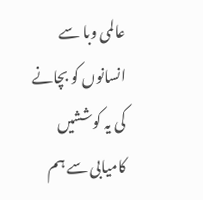عالمی وبا سے انسانوں کو بچانے کی یہ کوششیں کامیابی سے ہم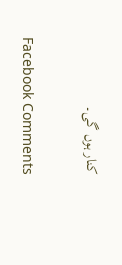کنار ہوں گی۔

Facebook Comments